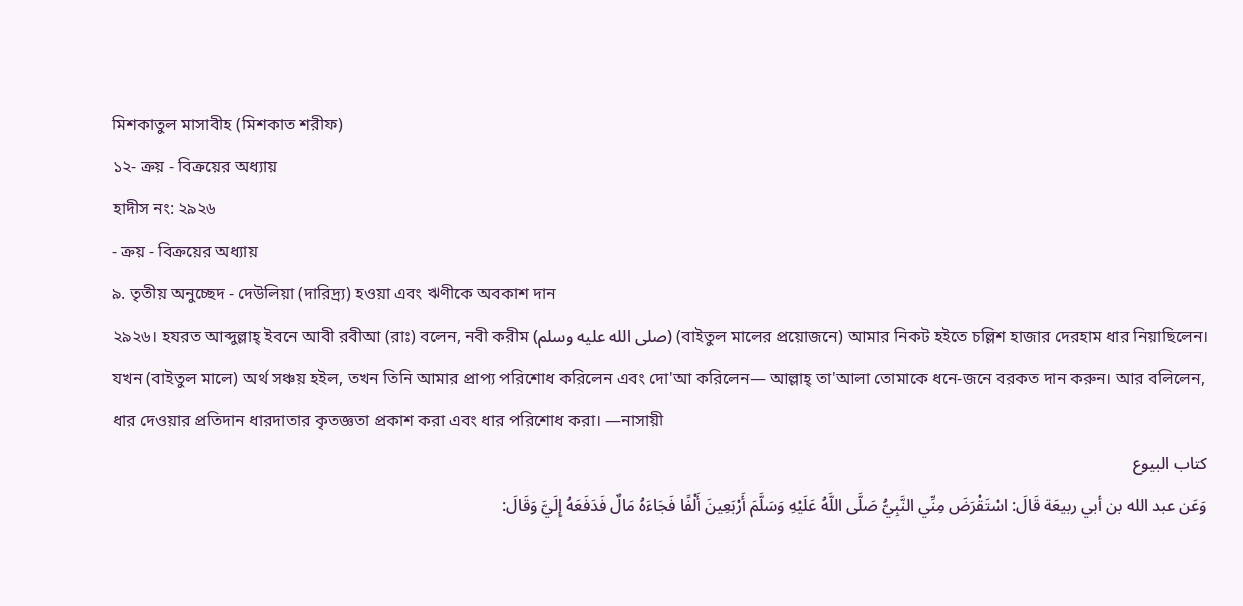মিশকাতুল মাসাবীহ (মিশকাত শরীফ)
১২- ক্রয় - বিক্রয়ের অধ্যায়
হাদীস নং: ২৯২৬
- ক্রয় - বিক্রয়ের অধ্যায়
৯. তৃতীয় অনুচ্ছেদ - দেউলিয়া (দারিদ্র্য) হওয়া এবং ঋণীকে অবকাশ দান
২৯২৬। হযরত আব্দুল্লাহ্ ইবনে আবী রবীআ (রাঃ) বলেন, নবী করীম (صلى الله عليه وسلم) (বাইতুল মালের প্রয়োজনে) আমার নিকট হইতে চল্লিশ হাজার দেরহাম ধার নিয়াছিলেন। যখন (বাইতুল মালে) অর্থ সঞ্চয় হইল, তখন তিনি আমার প্রাপ্য পরিশোধ করিলেন এবং দো'আ করিলেন— আল্লাহ্ তা'আলা তোমাকে ধনে-জনে বরকত দান করুন। আর বলিলেন, ধার দেওয়ার প্রতিদান ধারদাতার কৃতজ্ঞতা প্রকাশ করা এবং ধার পরিশোধ করা। —নাসায়ী
كتاب البيوع
وَعَن عبد الله بن أبي ربيعَة قَالَ: اسْتَقْرَضَ مِنِّي النَّبِيُّ صَلَّى اللَّهُ عَلَيْهِ وَسَلَّمَ أَرْبَعِينَ أَلْفًا فَجَاءَهُ مَالٌ فَدَفَعَهُ إِلَيَّ وَقَالَ: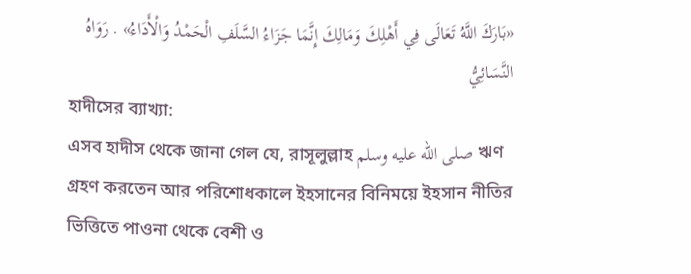«بَارَكَ اللَّهُ تَعَالَى فِي أَهْلِكَ وَمَالِكَ إِنَّمَا جَزَاءُ السَّلَفِ الْحَمْدُ وَالْأَدَاءُ» . رَوَاهُ النَّسَائِيُّ
হাদীসের ব্যাখ্যা:
এসব হাদীস থেকে জানা গেল যে, রাসূলুল্লাহ صلى الله عليه وسلم ঋণ গ্রহণ করতেন আর পরিশোধকালে ইহসানের বিনিময়ে ইহসান নীতির ভিত্তিতে পাওনা থেকে বেশী ও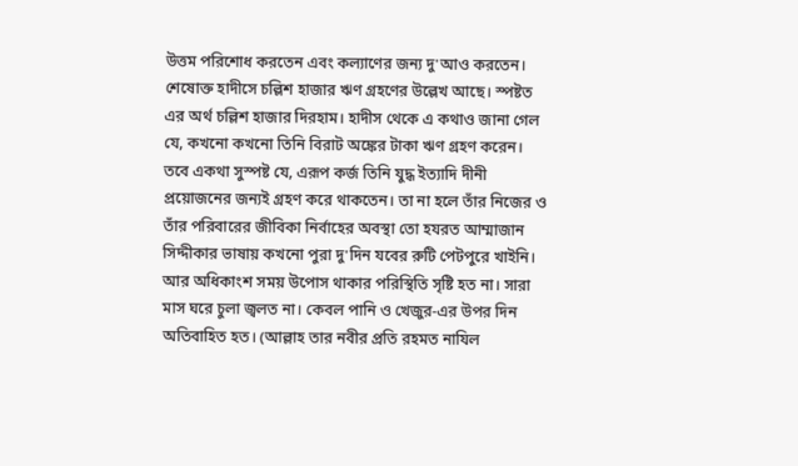উত্তম পরিশোধ করতেন এবং কল্যাণের জন্য দু'আও করতেন। শেষোক্ত হাদীসে চল্লিশ হাজার ঋণ গ্রহণের উল্লেখ আছে। স্পষ্টত এর অর্থ চল্লিশ হাজার দিরহাম। হাদীস থেকে এ কথাও জানা গেল যে, কখনো কখনো তিনি বিরাট অঙ্কের টাকা ঋণ গ্রহণ করেন। তবে একথা সুস্পষ্ট যে, এরূপ কর্জ তিনি যুদ্ধ ইত্যাদি দীনী প্রয়োজনের জন্যই গ্রহণ করে থাকতেন। তা না হলে তাঁর নিজের ও তাঁর পরিবারের জীবিকা নির্বাহের অবস্থা তো হযরত আম্মাজান সিদ্দীকার ভাষায় কখনো পুরা দু'দিন যবের রুটি পেটপুরে খাইনি। আর অধিকাংশ সময় উপোস থাকার পরিস্থিতি সৃষ্টি হত না। সারা মাস ঘরে চুলা জ্বলত না। কেবল পানি ও খেজুর-এর উপর দিন অতিবাহিত হত। (আল্লাহ তার নবীর প্রতি রহমত নাযিল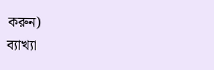করুন)
ব্যাখ্যা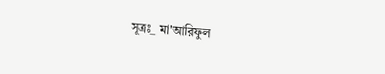সূত্রঃ_ মা'আরিফুল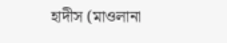হাদীস (মাওলানা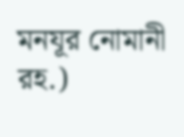মনযূর নোমানী রহ.)